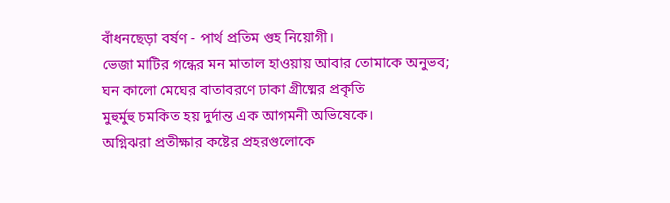বাঁধনছেড়া বর্ষণ - পার্থ প্রতিম গুহ নিয়োগী।
ভেজা মাটির গন্ধের মন মাতাল হাওয়ায় আবার তোমাকে অনুভব;
ঘন কালো মেঘের বাতাবরণে ঢাকা গ্রীষ্মের প্রকৃতি
মুহুর্মুহু চমকিত হয় দুর্দান্ত এক আগমনী অভিষেকে।
অগ্নিঝরা প্রতীক্ষার কষ্টের প্রহরগুলোকে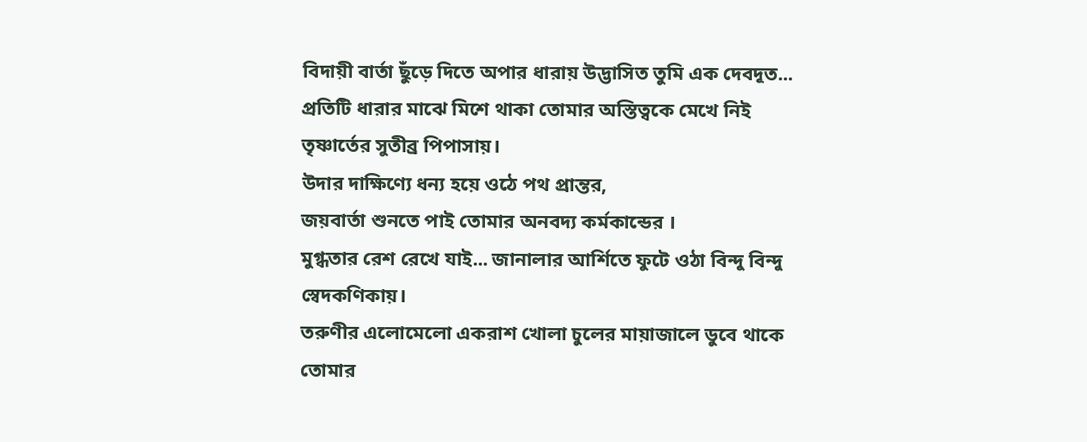বিদায়ী বার্তা ছুঁড়ে দিতে অপার ধারায় উদ্ভাসিত তুমি এক দেবদূত...
প্রতিটি ধারার মাঝে মিশে থাকা তোমার অস্তিত্বকে মেখে নিই
তৃষ্ণার্তের সুতীব্র পিপাসায়।
উদার দাক্ষিণ্যে ধন্য হয়ে ওঠে পথ প্রান্তর,
জয়বার্তা শুনতে পাই তোমার অনবদ্য কর্মকান্ডের ।
মুগ্ধতার রেশ রেখে যাই... জানালার আর্শিতে ফুটে ওঠা বিন্দু বিন্দু স্বেদকণিকায়।
তরুণীর এলোমেলো একরাশ খোলা চুলের মায়াজালে ডুবে থাকে তোমার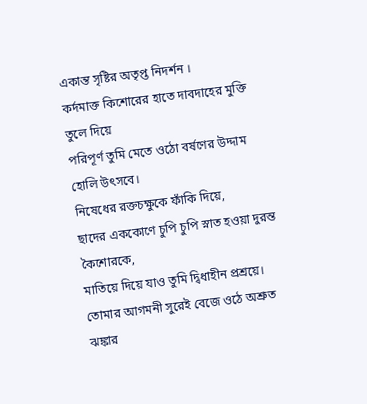একান্ত সৃষ্টির অতৃপ্ত নিদর্শন ।
কর্দমাক্ত কিশোরের হাতে দাবদাহের মুক্তি তুলে দিয়ে
পরিপূর্ণ তুমি মেতে ওঠো বর্ষণের উদ্দাম হোলি উৎসবে।
নিষেধের রক্তচক্ষুকে ফাঁকি দিয়ে,
ছাদের এককোণে চুপি চুপি স্নাত হওয়া দুরন্ত কৈশোরকে,
মাতিয়ে দিয়ে যাও তুমি দ্বিধাহীন প্রশ্রয়ে।
তোমার আগমনী সুরেই বেজে ওঠে অশ্রুত ঝঙ্কার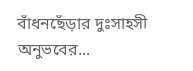বাঁধনছেঁড়ার দুঃসাহসী অনুভবের...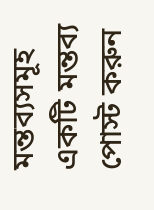মন্তব্যসমূহ
একটি মন্তব্য পোস্ট করুন